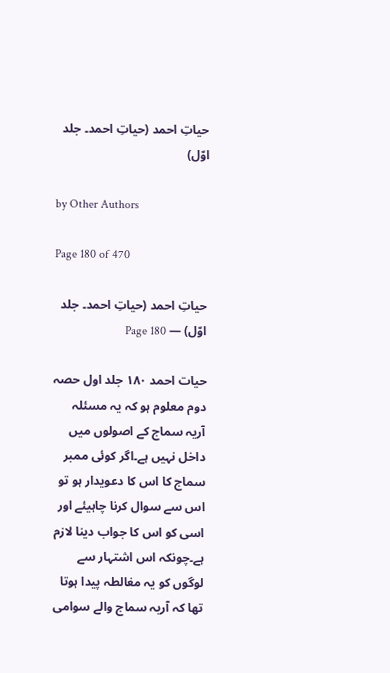حیاتِ احمد (حیاتِ احمد۔ جلد اوّل)

by Other Authors

Page 180 of 470

حیاتِ احمد (حیاتِ احمد۔ جلد اوّل) — Page 180

حیات احمد ۱۸۰ جلد اول حصہ دوم معلوم ہو کہ یہ مسئلہ آریہ سماج کے اصولوں میں داخل نہیں ہے۔اگر کوئی ممبر سماج کا اس کا دعویدار ہو تو اس سے سوال کرنا چاہیئے اور اسی کو اس کا جواب دینا لازم ہے۔چونکہ اس اشتہار سے لوگوں کو یہ مغالطہ پیدا ہوتا تھا کہ آریہ سماج والے سوامی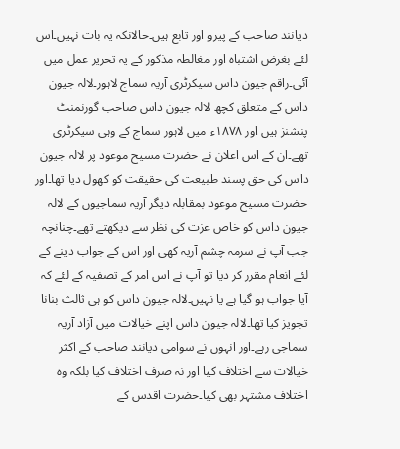دیانند صاحب کے پیرو اور تابع ہیں۔حالانکہ یہ بات نہیں۔اس لئے بغرض اشتباہ اور مغالطہ مذکور کے یہ تحریر عمل میں آئی۔راقم جیون داس سیکرٹری آریہ سماج لاہور۔لالہ جیون داس کے متعلق کچھ لالہ جیون داس صاحب گورنمنٹ پنشنز ہیں اور ۱۸۷۸ء میں لاہور سماج کے وہی سیکرٹری تھے۔ان کے اس اعلان نے حضرت مسیح موعود پر لالہ جیون داس کی حق پسند طبیعت کی حقیقت کو کھول دیا تھا۔اور حضرت مسیح موعود بمقابلہ دیگر آریہ سماجیوں کے لالہ جیون داس کو خاص عزت کی نظر سے دیکھتے تھے۔چنانچہ جب آپ نے سرمہ چشم آریہ کھی اور اس کے جواب دینے کے لئے انعام مقرر کر دیا تو آپ نے اس امر کے تصفیہ کے لئے کہ آیا جواب ہو گیا ہے یا نہیں۔لالہ جیون داس کو ہی ثالث بنانا تجویز کیا تھا۔لالہ جیون داس اپنے خیالات میں آزاد آریہ سماجی رہے۔اور انہوں نے سوامی دیانند صاحب کے اکثر خیالات سے اختلاف کیا اور نہ صرف اختلاف کیا بلکہ وہ اختلاف مشتہر بھی کیا۔حضرت اقدس کے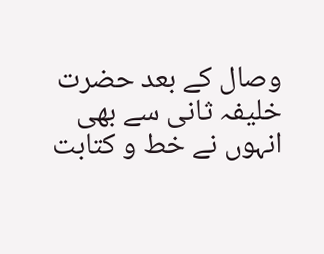وصال کے بعد حضرت خلیفہ ثانی سے بھی انہوں نے خط و کتابت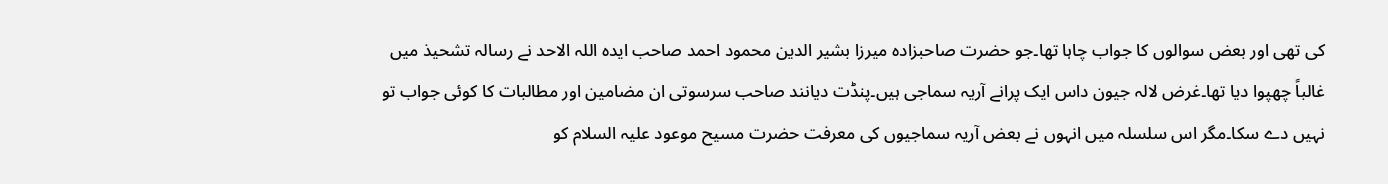کی تھی اور بعض سوالوں کا جواب چاہا تھا۔جو حضرت صاحبزادہ میرزا بشیر الدین محمود احمد صاحب ایدہ اللہ الاحد نے رسالہ تشحیذ میں غالباً چھپوا دیا تھا۔غرض لالہ جیون داس ایک پرانے آریہ سماجی ہیں۔پنڈت دیانند صاحب سرسوتی ان مضامین اور مطالبات کا کوئی جواب تو نہیں دے سکا۔مگر اس سلسلہ میں انہوں نے بعض آریہ سماجیوں کی معرفت حضرت مسیح موعود علیہ السلام کو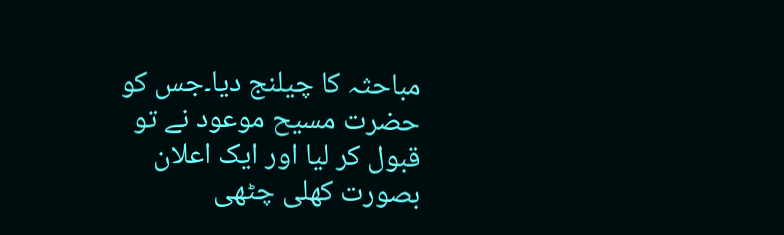مباحثہ کا چیلنج دیا۔جس کو حضرت مسیح موعود نے تو قبول کر لیا اور ایک اعلان بصورت کھلی چٹھی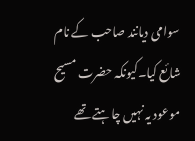سوامی دیانند صاحب کے نام شائع کیا۔کیونکہ حضرت مسیح موعود یہ نہیں چاہتے تھے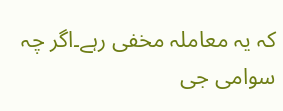کہ یہ معاملہ مخفی رہے۔اگر چہ سوامی جی